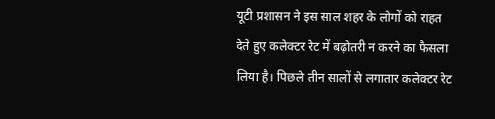यूटी प्रशासन ने इस साल शहर के लोगों को राहत देते हुए कलेक्टर रेट में बढ़ोतरी न करने का फैसला लिया है। पिछले तीन सालों से लगातार कलेक्टर रेट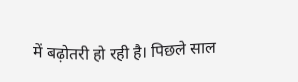में बढ़ोतरी हो रही है। पिछले साल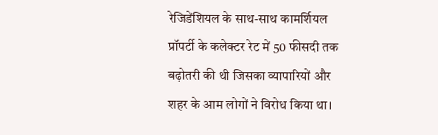रेजिडेंशियल के साथ-साथ कामर्शियल प्रॉपर्टी के कलेक्टर रेट में 50 फीसदी तक बढ़ोतरी की थी जिसका व्यापारियों और शहर के आम लोगों ने विरोध किया था।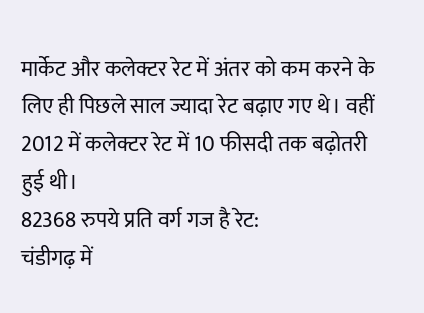मार्केट और कलेक्टर रेट में अंतर को कम करने के लिए ही पिछले साल ज्यादा रेट बढ़ाए गए थे। वहीं 2012 में कलेक्टर रेट में 10 फीसदी तक बढ़ोतरी हुई थी।
82368 रुपये प्रति वर्ग गज है रेट:
चंडीगढ़ में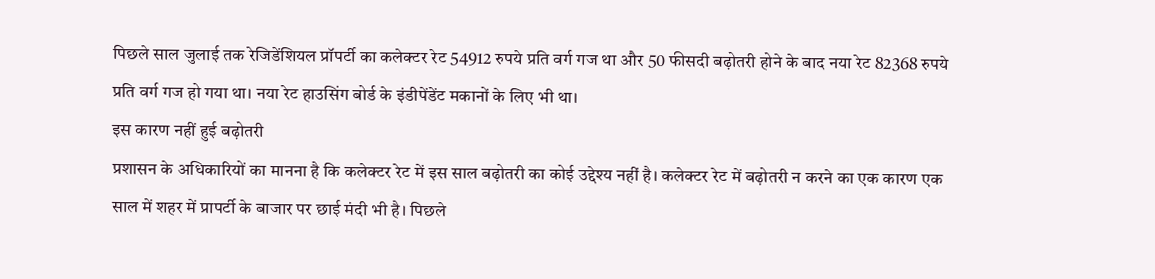पिछले साल जुलाई तक रेजिडेंशियल प्रॉपर्टी का कलेक्टर रेट 54912 रुपये प्रति वर्ग गज था और 50 फीसदी बढ़ोतरी होने के बाद नया रेट 82368 रुपये प्रति वर्ग गज हो गया था। नया रेट हाउसिंग बोर्ड के इंडीपेंडेंट मकानों के लिए भी था।
इस कारण नहीं हुई बढ़ोतरी
प्रशासन के अधिकारियों का मानना है कि कलेक्टर रेट में इस साल बढ़ोतरी का कोई उद्देश्य नहीं है। कलेक्टर रेट में बढ़ोतरी न करने का एक कारण एक साल में शहर में प्रापर्टी के बाजार पर छाई मंदी भी है। पिछले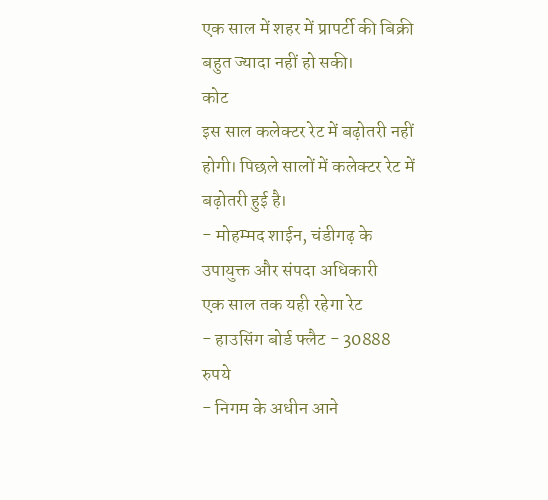एक साल में शहर में प्रापर्टी की बिक्री बहुत ज्यादा नहीं हो सकी।
कोट
इस साल कलेक्टर रेट में बढ़ोतरी नहीं होगी। पिछले सालों में कलेक्टर रेट में बढ़ोतरी हुई है।
- मोहम्मद शाईन, चंडीगढ़ के उपायुक्त और संपदा अधिकारी
एक साल तक यही रहेगा रेट
- हाउसिंग बोर्ड फ्लैट - 30888 रुपये
- निगम के अधीन आने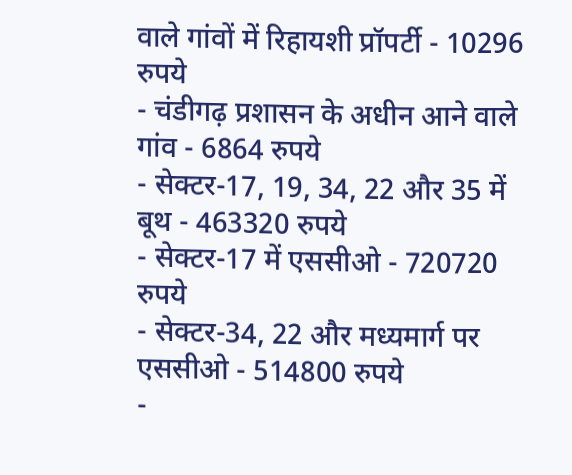वाले गांवों में रिहायशी प्रॉपर्टी - 10296 रुपये
- चंडीगढ़ प्रशासन के अधीन आने वाले गांव - 6864 रुपये
- सेक्टर-17, 19, 34, 22 और 35 में बूथ - 463320 रुपये
- सेक्टर-17 में एससीओ - 720720 रुपये
- सेक्टर-34, 22 और मध्यमार्ग पर एससीओ - 514800 रुपये
-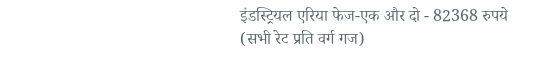इंडस्ट्रियल एरिया फेज-एक और दो - 82368 रुपये
(सभी रेट प्रति वर्ग गज)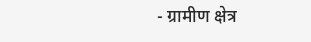- ग्रामीण क्षेत्र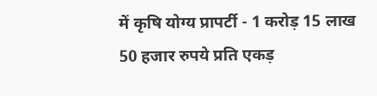में कृषि योग्य प्रापर्टी - 1 करोड़ 15 लाख 50 हजार रुपये प्रति एकड़